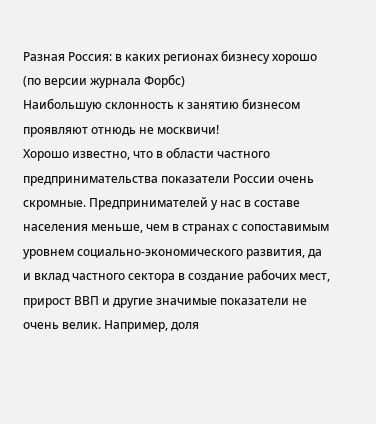Разная Россия: в каких регионах бизнесу хорошо (по версии журнала Форбс)
Наибольшую склонность к занятию бизнесом проявляют отнюдь не москвичи!
Хорошо известно, что в области частного предпринимательства показатели России очень скромные. Предпринимателей у нас в составе населения меньше, чем в странах с сопоставимым уровнем социально-экономического развития, да и вклад частного сектора в создание рабочих мест, прирост ВВП и другие значимые показатели не очень велик. Например, доля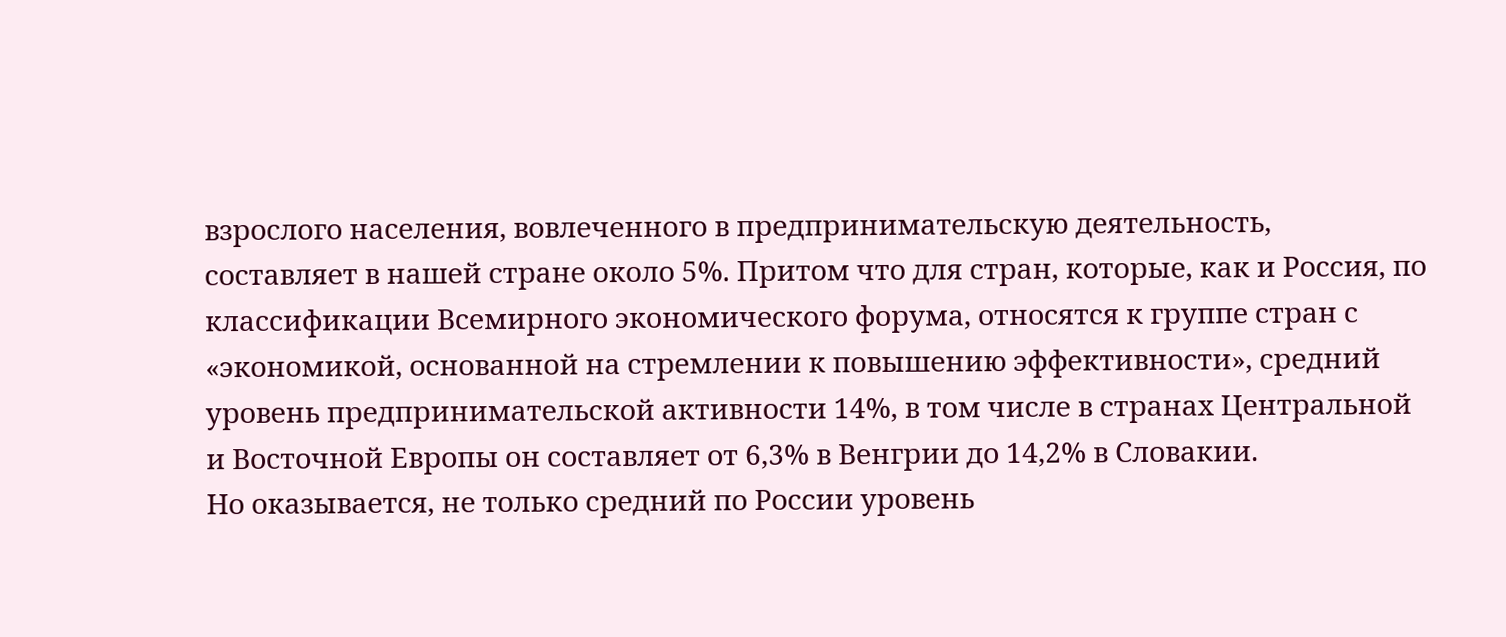взрослого населения, вовлеченного в предпринимательскую деятельность, составляет в нашей стране около 5%. Притом что для стран, которые, как и Россия, по классификации Всемирного экономического форума, относятся к группе стран с «экономикой, основанной на стремлении к повышению эффективности», средний уровень предпринимательской активности 14%, в том числе в странах Центральной и Восточной Европы он составляет от 6,3% в Венгрии до 14,2% в Словакии.
Но оказывается, не только средний по России уровень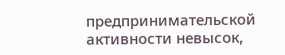предпринимательской активности невысок,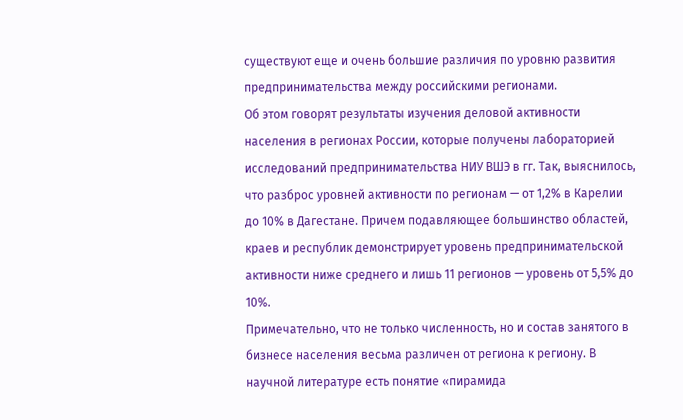существуют еще и очень большие различия по уровню развития предпринимательства между российскими регионами.
Об этом говорят результаты изучения деловой активности населения в регионах России, которые получены лабораторией исследований предпринимательства НИУ ВШЭ в гг. Так, выяснилось, что разброс уровней активности по регионам — от 1,2% в Карелии до 10% в Дагестане. Причем подавляющее большинство областей, краев и республик демонстрирует уровень предпринимательской активности ниже среднего и лишь 11 регионов — уровень от 5,5% до 10%.
Примечательно, что не только численность, но и состав занятого в бизнесе населения весьма различен от региона к региону. В научной литературе есть понятие «пирамида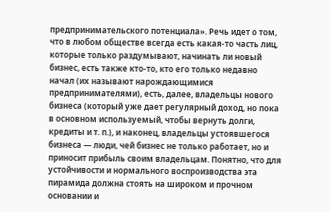предпринимательского потенциала». Речь идет о том, что в любом обществе всегда есть какая-то часть лиц, которые только раздумывают, начинать ли новый бизнес, есть также кто-то, кто его только недавно начал (их называют нарождающимися предпринимателями), есть, далее, владельцы нового бизнеса (который уже дает регулярный доход, но пока в основном используемый, чтобы вернуть долги, кредиты и т. п.), и наконец, владельцы устоявшегося бизнеса — люди, чей бизнес не только работает, но и приносит прибыль своим владельцам. Понятно, что для устойчивости и нормального воспроизводства эта пирамида должна стоять на широком и прочном основании и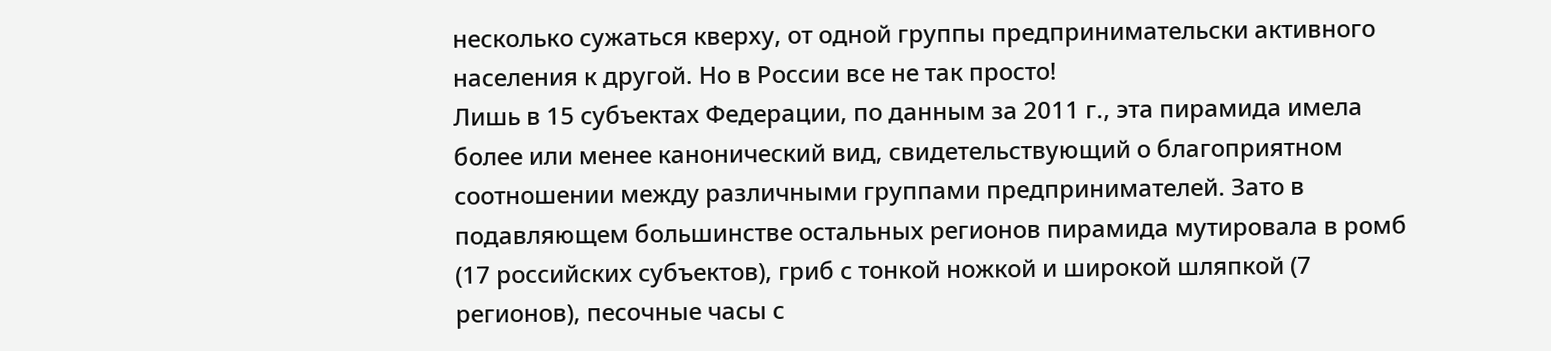несколько сужаться кверху, от одной группы предпринимательски активного населения к другой. Но в России все не так просто!
Лишь в 15 субъектах Федерации, по данным за 2011 г., эта пирамида имела более или менее канонический вид, свидетельствующий о благоприятном соотношении между различными группами предпринимателей. Зато в подавляющем большинстве остальных регионов пирамида мутировала в ромб (17 российских субъектов), гриб с тонкой ножкой и широкой шляпкой (7 регионов), песочные часы с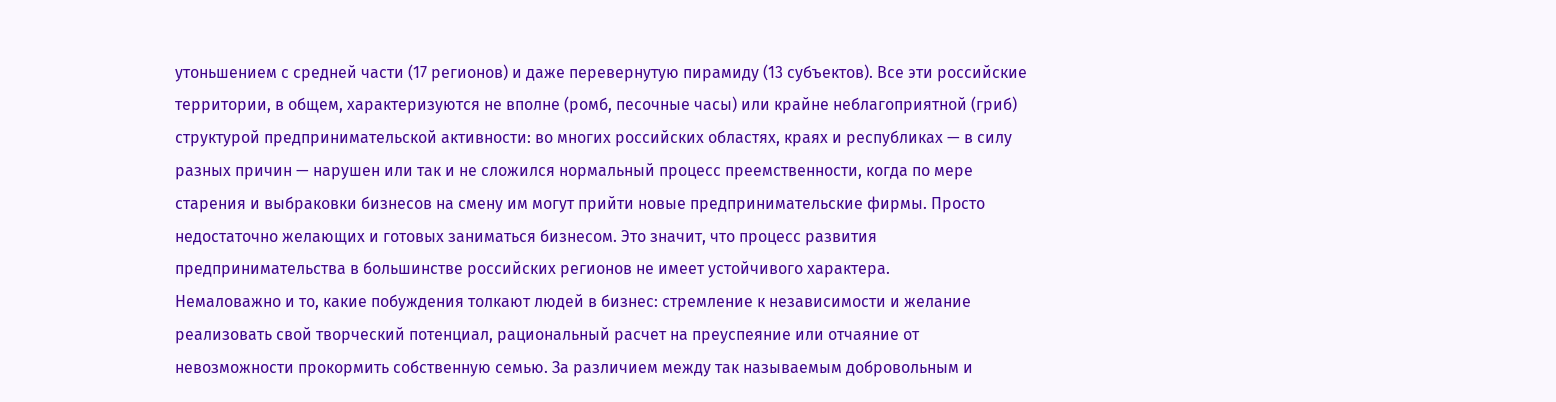утоньшением с средней части (17 регионов) и даже перевернутую пирамиду (13 субъектов). Все эти российские территории, в общем, характеризуются не вполне (ромб, песочные часы) или крайне неблагоприятной (гриб) структурой предпринимательской активности: во многих российских областях, краях и республиках — в силу разных причин — нарушен или так и не сложился нормальный процесс преемственности, когда по мере старения и выбраковки бизнесов на смену им могут прийти новые предпринимательские фирмы. Просто недостаточно желающих и готовых заниматься бизнесом. Это значит, что процесс развития предпринимательства в большинстве российских регионов не имеет устойчивого характера.
Немаловажно и то, какие побуждения толкают людей в бизнес: стремление к независимости и желание реализовать свой творческий потенциал, рациональный расчет на преуспеяние или отчаяние от невозможности прокормить собственную семью. За различием между так называемым добровольным и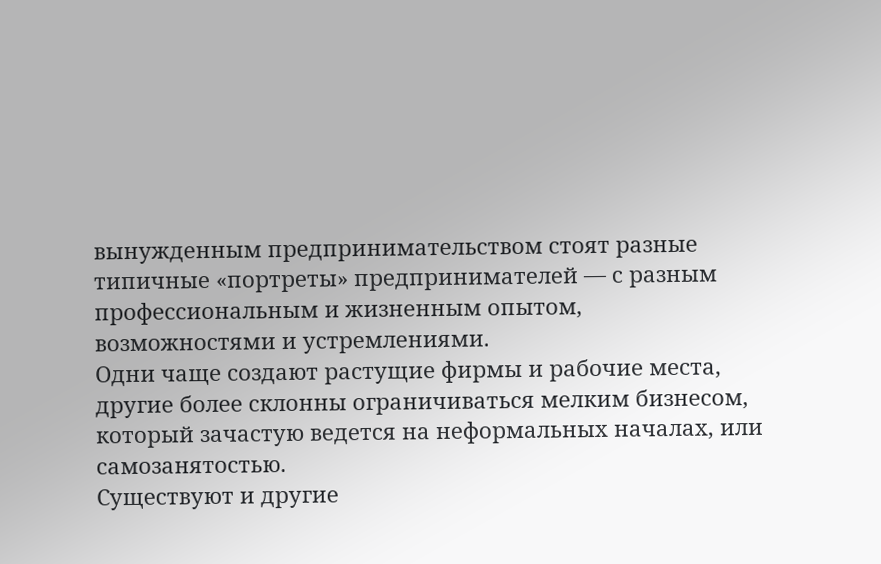вынужденным предпринимательством стоят разные типичные «портреты» предпринимателей — с разным профессиональным и жизненным опытом, возможностями и устремлениями.
Одни чаще создают растущие фирмы и рабочие места, другие более склонны ограничиваться мелким бизнесом, который зачастую ведется на неформальных началах, или самозанятостью.
Существуют и другие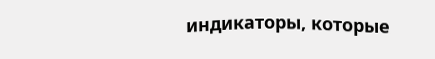индикаторы, которые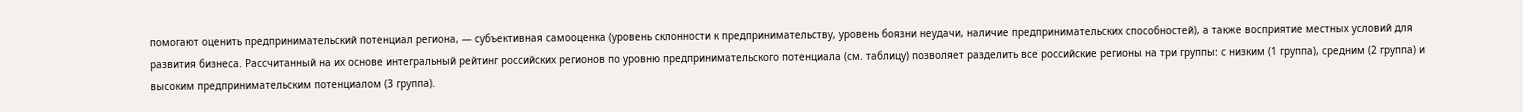помогают оценить предпринимательский потенциал региона, — субъективная самооценка (уровень склонности к предпринимательству, уровень боязни неудачи, наличие предпринимательских способностей), а также восприятие местных условий для развития бизнеса. Рассчитанный на их основе интегральный рейтинг российских регионов по уровню предпринимательского потенциала (см. таблицу) позволяет разделить все российские регионы на три группы: с низким (1 группа), средним (2 группа) и высоким предпринимательским потенциалом (3 группа).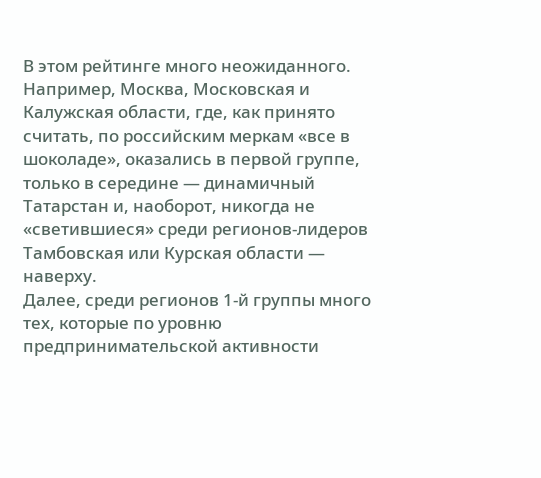В этом рейтинге много неожиданного. Например, Москва, Московская и Калужская области, где, как принято считать, по российским меркам «все в шоколаде», оказались в первой группе, только в середине — динамичный Татарстан и, наоборот, никогда не «светившиеся» среди регионов-лидеров Тамбовская или Курская области — наверху.
Далее, среди регионов 1-й группы много тех, которые по уровню предпринимательской активности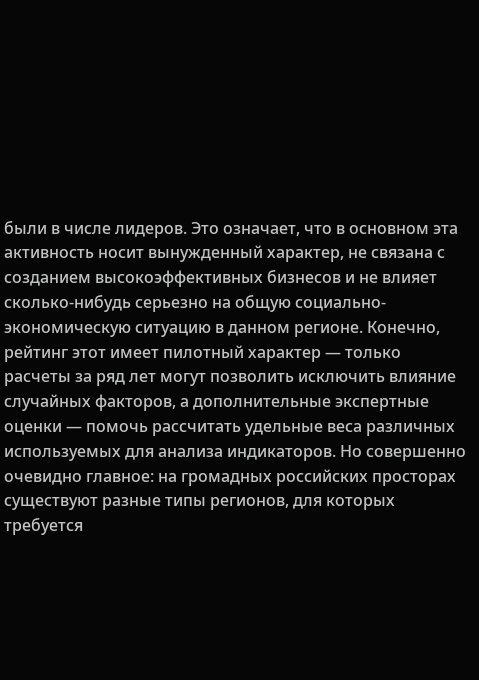были в числе лидеров. Это означает, что в основном эта активность носит вынужденный характер, не связана с созданием высокоэффективных бизнесов и не влияет сколько-нибудь серьезно на общую социально-экономическую ситуацию в данном регионе. Конечно, рейтинг этот имеет пилотный характер — только расчеты за ряд лет могут позволить исключить влияние случайных факторов, а дополнительные экспертные оценки — помочь рассчитать удельные веса различных используемых для анализа индикаторов. Но совершенно очевидно главное: на громадных российских просторах существуют разные типы регионов, для которых требуется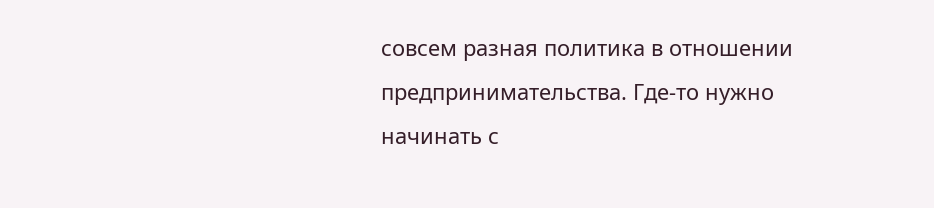совсем разная политика в отношении предпринимательства. Где-то нужно начинать с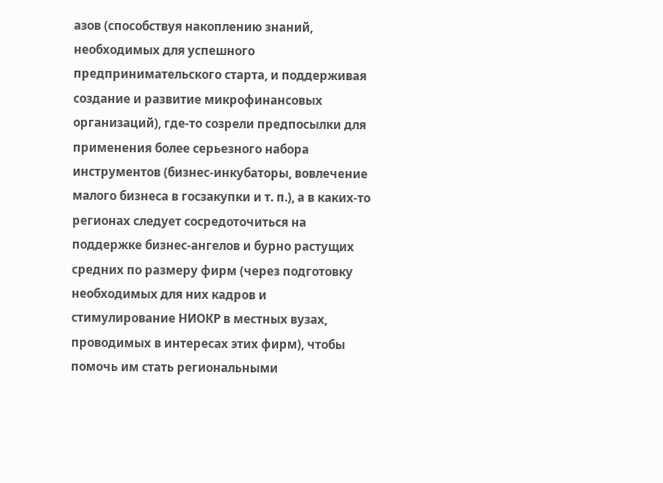азов (способствуя накоплению знаний, необходимых для успешного предпринимательского старта, и поддерживая создание и развитие микрофинансовых организаций), где-то созрели предпосылки для применения более серьезного набора инструментов (бизнес-инкубаторы, вовлечение малого бизнеса в госзакупки и т. п.), а в каких-то регионах следует сосредоточиться на поддержке бизнес-ангелов и бурно растущих средних по размеру фирм (через подготовку необходимых для них кадров и стимулирование НИОКР в местных вузах, проводимых в интересах этих фирм), чтобы помочь им стать региональными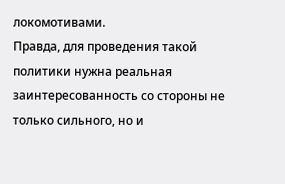локомотивами.
Правда, для проведения такой политики нужна реальная заинтересованность со стороны не только сильного, но и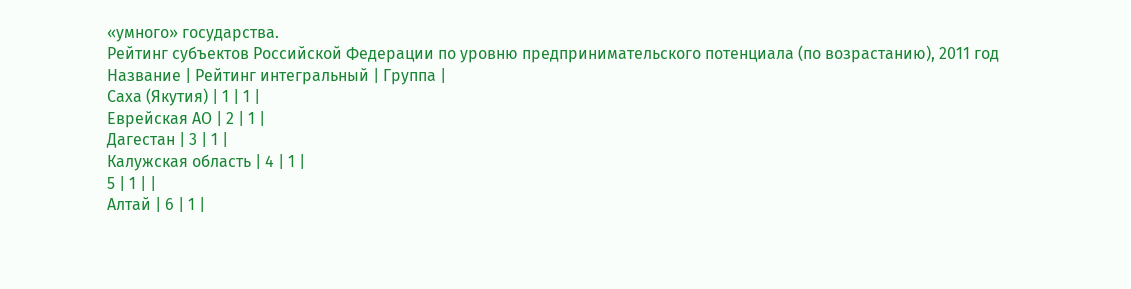«умного» государства.
Рейтинг субъектов Российской Федерации по уровню предпринимательского потенциала (по возрастанию), 2011 год
Название | Рейтинг интегральный | Группа |
Саха (Якутия) | 1 | 1 |
Еврейская АО | 2 | 1 |
Дагестан | 3 | 1 |
Калужская область | 4 | 1 |
5 | 1 | |
Алтай | 6 | 1 |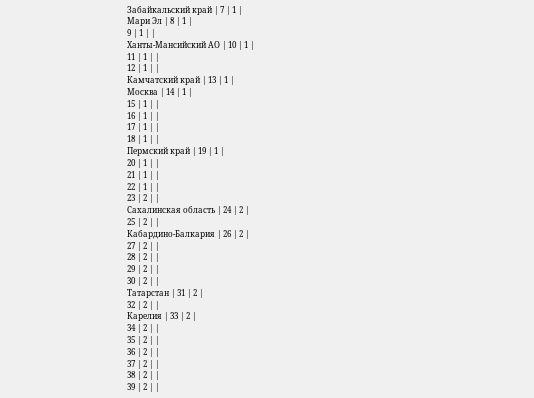Забайкальский край | 7 | 1 |
Мари Эл | 8 | 1 |
9 | 1 | |
Ханты-Мансийский АО | 10 | 1 |
11 | 1 | |
12 | 1 | |
Камчатский край | 13 | 1 |
Москва | 14 | 1 |
15 | 1 | |
16 | 1 | |
17 | 1 | |
18 | 1 | |
Пермский край | 19 | 1 |
20 | 1 | |
21 | 1 | |
22 | 1 | |
23 | 2 | |
Сахалинская область | 24 | 2 |
25 | 2 | |
Кабардино-Балкария | 26 | 2 |
27 | 2 | |
28 | 2 | |
29 | 2 | |
30 | 2 | |
Татарстан | 31 | 2 |
32 | 2 | |
Карелия | 33 | 2 |
34 | 2 | |
35 | 2 | |
36 | 2 | |
37 | 2 | |
38 | 2 | |
39 | 2 | |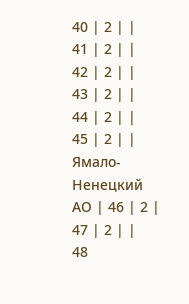40 | 2 | |
41 | 2 | |
42 | 2 | |
43 | 2 | |
44 | 2 | |
45 | 2 | |
Ямало-Ненецкий АО | 46 | 2 |
47 | 2 | |
48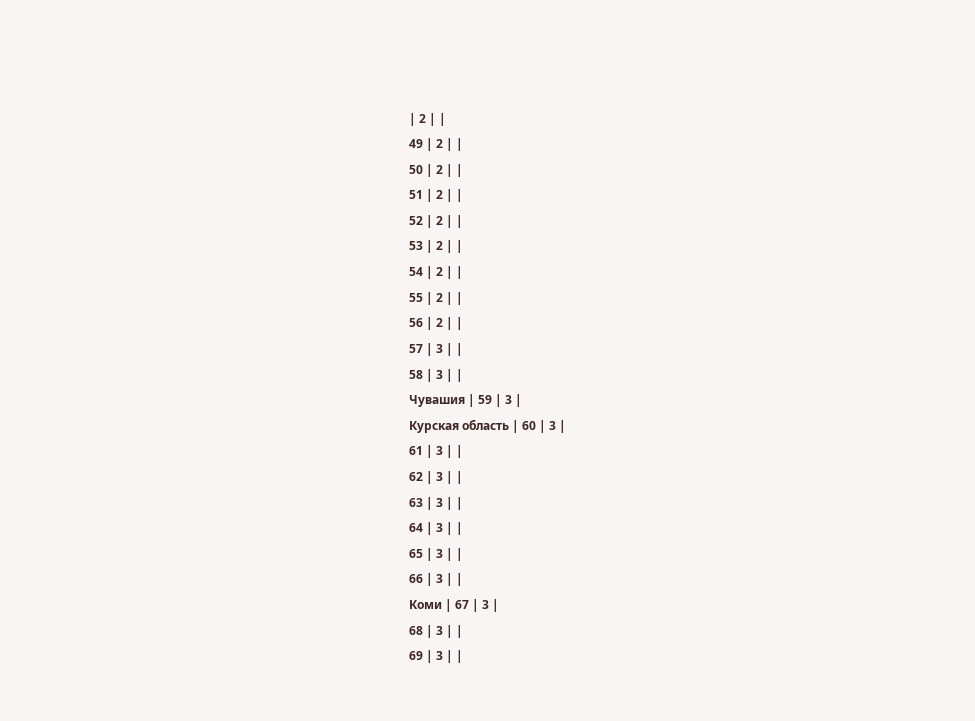| 2 | |
49 | 2 | |
50 | 2 | |
51 | 2 | |
52 | 2 | |
53 | 2 | |
54 | 2 | |
55 | 2 | |
56 | 2 | |
57 | 3 | |
58 | 3 | |
Чувашия | 59 | 3 |
Курская область | 60 | 3 |
61 | 3 | |
62 | 3 | |
63 | 3 | |
64 | 3 | |
65 | 3 | |
66 | 3 | |
Коми | 67 | 3 |
68 | 3 | |
69 | 3 | |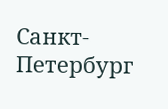Санкт-Петербург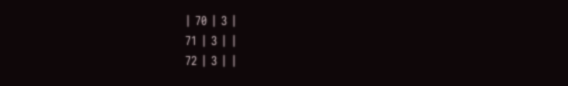| 70 | 3 |
71 | 3 | |
72 | 3 | |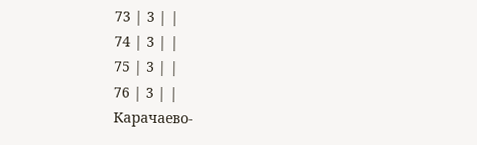73 | 3 | |
74 | 3 | |
75 | 3 | |
76 | 3 | |
Карачаево-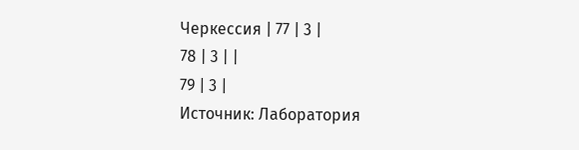Черкессия | 77 | 3 |
78 | 3 | |
79 | 3 |
Источник: Лаборатория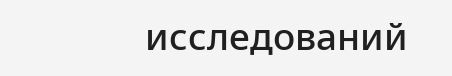исследований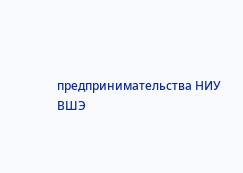предпринимательства НИУ ВШЭ